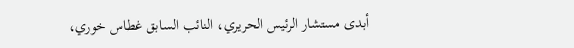أبدى مستشار الرئيس الحريري، النائب السابق غطاس خوري،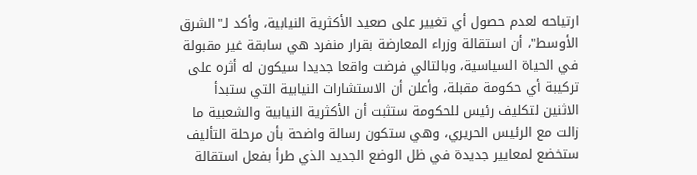ارتياحه لعدم حصول أي تغيير على صعيد الأكثرية النيابية، وأكد لـ"الشرق الأوسط"، أن استقالة وزراء المعارضة بقرار منفرد هي سابقة غير مقبولة في الحياة السياسية، وبالتالي فرضت واقعا جديدا سيكون له أثره على تركيبة أي حكومة مقبلة، وأعلن أن الاستشارات النيابية التي ستبدأ الاثنين لتكليف رئيس للحكومة ستثبت أن الأكثرية النيابية والشعبية ما زالت مع الرئيس الحريري، وهي ستكون رسالة واضحة بأن مرحلة التأليف ستخضع لمعايير جديدة في ظل الوضع الجديد الذي طرأ بفعل استقالة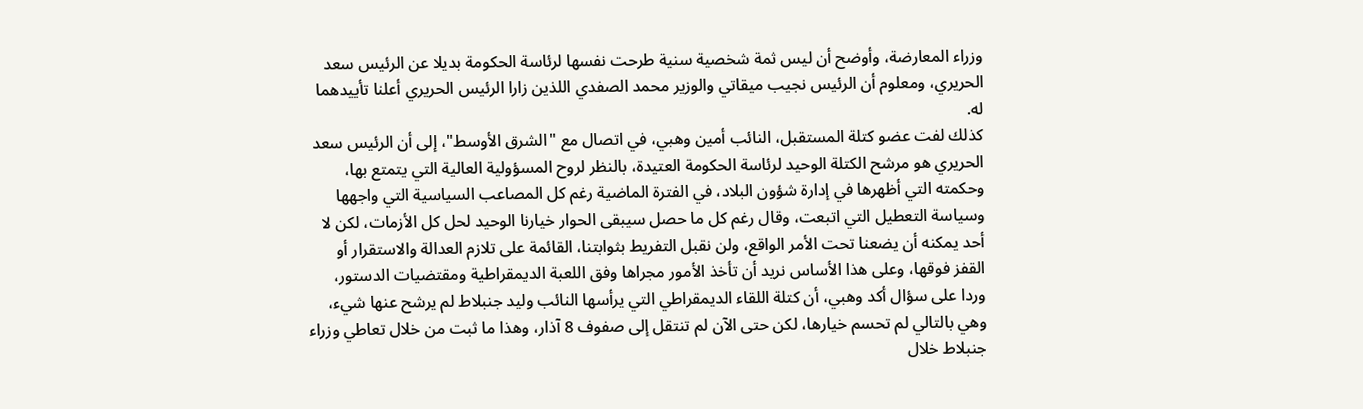وزراء المعارضة، وأوضح أن ليس ثمة شخصية سنية طرحت نفسها لرئاسة الحكومة بديلا عن الرئيس سعد الحريري، ومعلوم أن الرئيس نجيب ميقاتي والوزير محمد الصفدي اللذين زارا الرئيس الحريري أعلنا تأييدهما له.
كذلك لفت عضو كتلة المستقبل، النائب أمين وهبي، في اتصال مع "الشرق الأوسط"، إلى أن الرئيس سعد الحريري هو مرشح الكتلة الوحيد لرئاسة الحكومة العتيدة، بالنظر لروح المسؤولية العالية التي يتمتع بها، وحكمته التي أظهرها في إدارة شؤون البلاد، في الفترة الماضية رغم كل المصاعب السياسية التي واجهها وسياسة التعطيل التي اتبعت، وقال رغم كل ما حصل سيبقى الحوار خيارنا الوحيد لحل كل الأزمات، لكن لا أحد يمكنه أن يضعنا تحت الأمر الواقع، ولن نقبل التفريط بثوابتنا، القائمة على تلازم العدالة والاستقرار أو القفز فوقها، وعلى هذا الأساس نريد أن تأخذ الأمور مجراها وفق اللعبة الديمقراطية ومقتضيات الدستور، وردا على سؤال أكد وهبي، أن كتلة اللقاء الديمقراطي التي يرأسها النائب وليد جنبلاط لم يرشح عنها شيء، وهي بالتالي لم تحسم خيارها، لكن حتى الآن لم تنتقل إلى صفوف 8 آذار، وهذا ما ثبت من خلال تعاطي وزراء جنبلاط خلال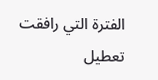الفترة التي رافقت تعطيل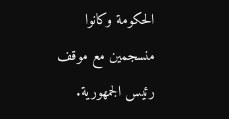الحكومة وكانوا منسجمين مع موقف رئيس الجمهورية.